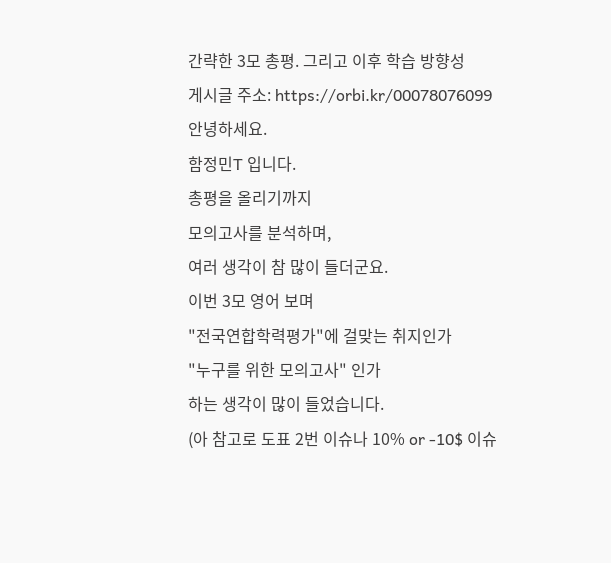간략한 3모 총평. 그리고 이후 학습 방향성
게시글 주소: https://orbi.kr/00078076099
안녕하세요.
함정민T 입니다.
총평을 올리기까지
모의고사를 분석하며,
여러 생각이 참 많이 들더군요.
이번 3모 영어 보며
"전국연합학력평가"에 걸맞는 취지인가
"누구를 위한 모의고사" 인가
하는 생각이 많이 들었습니다.
(아 참고로 도표 2번 이슈나 10% or -10$ 이슈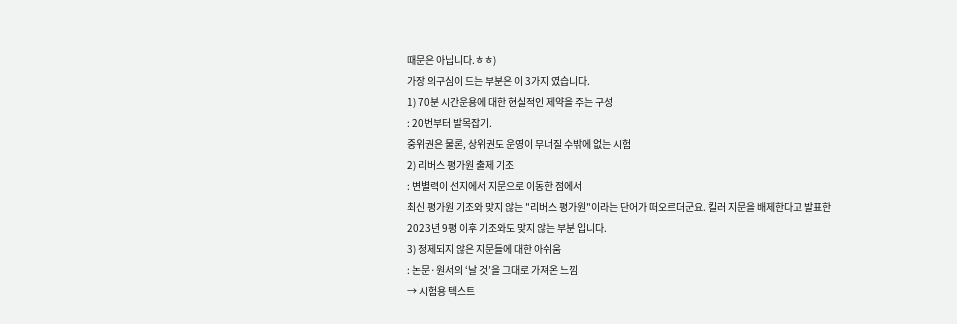때문은 아닙니다.ㅎㅎ)
가장 의구심이 드는 부분은 이 3가지 였습니다.
1) 70분 시간운용에 대한 현실적인 제약을 주는 구성
: 20번부터 발목잡기.
중위권은 물론, 상위권도 운영이 무너질 수밖에 없는 시험
2) 리버스 평가원 출제 기조
: 변별력이 선지에서 지문으로 이동한 점에서
최신 평가원 기조와 맞지 않는 "리버스 평가원"이라는 단어가 떠오르더군요. 킬러 지문을 배제한다고 발표한
2023년 9평 이후 기조와도 맞지 않는 부분 입니다.
3) 정제되지 않은 지문들에 대한 아쉬움
: 논문·원서의 ‘날 것’을 그대로 가져온 느낌
→ 시험용 텍스트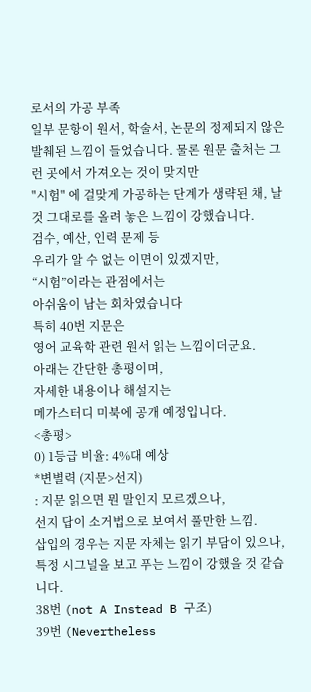로서의 가공 부족
일부 문항이 원서, 학술서, 논문의 정제되지 않은 발췌된 느낌이 들었습니다. 물론 원문 출처는 그런 곳에서 가져오는 것이 맞지만
"시험" 에 걸맞게 가공하는 단계가 생략된 채, 날 것 그대로를 올려 놓은 느낌이 강했습니다.
검수, 예산, 인력 문제 등
우리가 알 수 없는 이면이 있겠지만,
“시험”이라는 관점에서는
아쉬움이 남는 회차였습니다
특히 40번 지문은
영어 교육학 관련 원서 읽는 느낌이더군요.
아래는 간단한 총평이며,
자세한 내용이나 해설지는
메가스터디 미북에 공개 예정입니다.
<총평>
0) 1등급 비율: 4%대 예상
*변별력 (지문>선지)
: 지문 읽으면 뭔 말인지 모르겠으나,
선지 답이 소거법으로 보여서 풀만한 느낌.
삽입의 경우는 지문 자체는 읽기 부담이 있으나,
특정 시그널을 보고 푸는 느낌이 강했을 것 같습니다.
38번 (not A Instead B 구조)
39번 (Nevertheless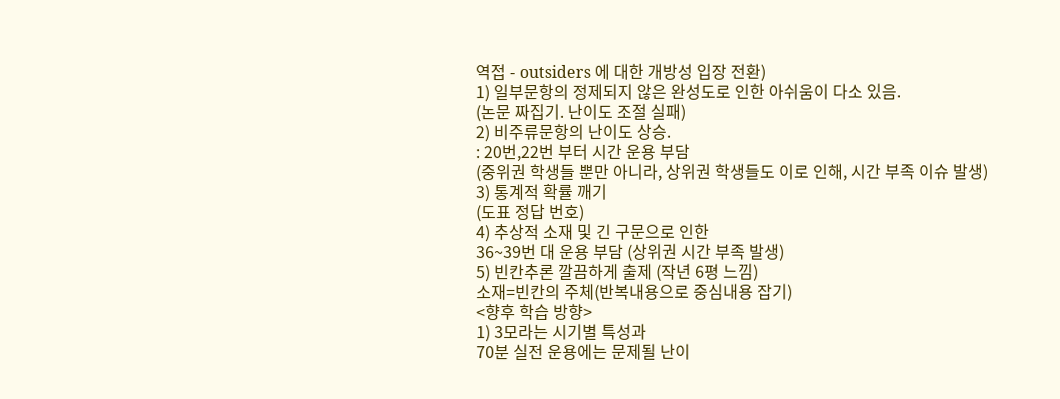역접 - outsiders 에 대한 개방성 입장 전환)
1) 일부문항의 정제되지 않은 완성도로 인한 아쉬움이 다소 있음.
(논문 짜집기. 난이도 조절 실패)
2) 비주류문항의 난이도 상승.
: 20번,22번 부터 시간 운용 부담
(중위권 학생들 뿐만 아니라, 상위권 학생들도 이로 인해, 시간 부족 이슈 발생)
3) 통계적 확률 깨기
(도표 정답 번호)
4) 추상적 소재 및 긴 구문으로 인한
36~39번 대 운용 부담 (상위권 시간 부족 발생)
5) 빈칸추론 깔끔하게 출제 (작년 6평 느낌)
소재=빈칸의 주체(반복내용으로 중심내용 잡기)
<향후 학습 방향>
1) 3모라는 시기별 특성과
70분 실전 운용에는 문제될 난이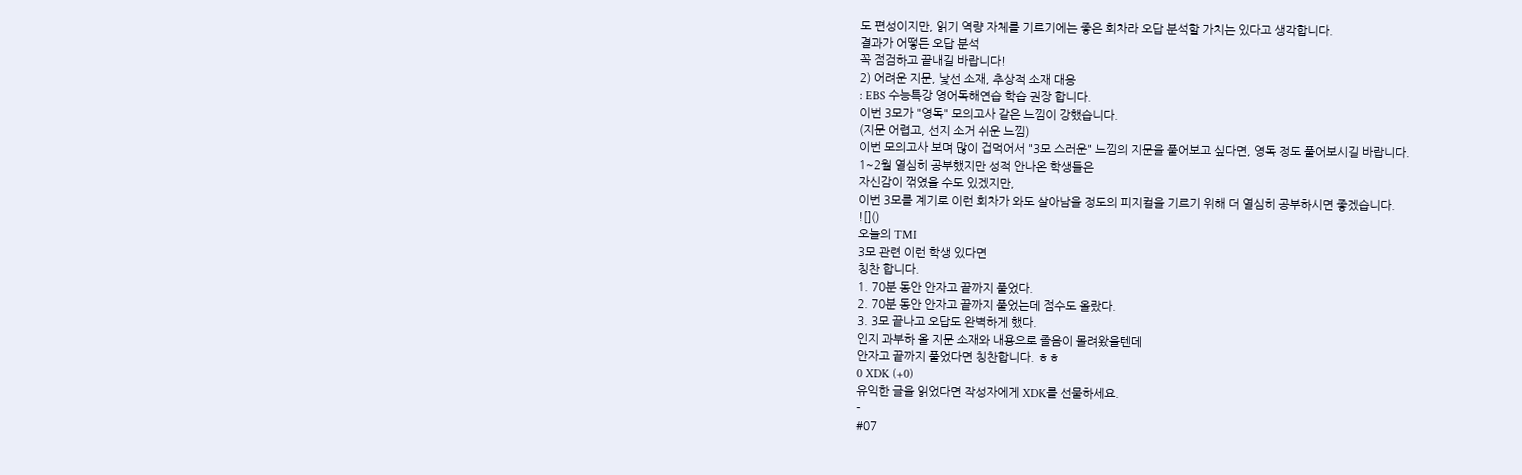도 편성이지만, 읽기 역량 자체를 기르기에는 좋은 회차라 오답 분석할 가치는 있다고 생각합니다.
결과가 어떻든 오답 분석
꼭 점검하고 끝내길 바랍니다!
2) 어려운 지문, 낯선 소재, 추상적 소재 대응
: EBS 수능특강 영어독해연습 학습 권장 합니다.
이번 3모가 "영독" 모의고사 같은 느낌이 강했습니다.
(지문 어렵고, 선지 소거 쉬운 느낌)
이번 모의고사 보며 많이 겁먹어서 "3모 스러운" 느낌의 지문을 풀어보고 싶다면, 영독 정도 풀어보시길 바랍니다.
1~2월 열심히 공부했지만 성적 안나온 학생들은
자신감이 꺾였을 수도 있겠지만,
이번 3모를 계기로 이런 회차가 와도 살아남을 정도의 피지컬을 기르기 위해 더 열심히 공부하시면 좋겠습니다.
![]()
오늘의 TMI
3모 관련 이런 학생 있다면
칭찬 합니다.
1. 70분 동안 안자고 끝까지 풀었다.
2. 70분 동안 안자고 끝까지 풀었는데 점수도 올랐다.
3. 3모 끝나고 오답도 완벽하게 했다.
인지 과부하 올 지문 소재와 내용으로 졸음이 몰려왔을텐데
안자고 끝까지 풀었다면 칭찬합니다. ㅎㅎ
0 XDK (+0)
유익한 글을 읽었다면 작성자에게 XDK를 선물하세요.
-
#07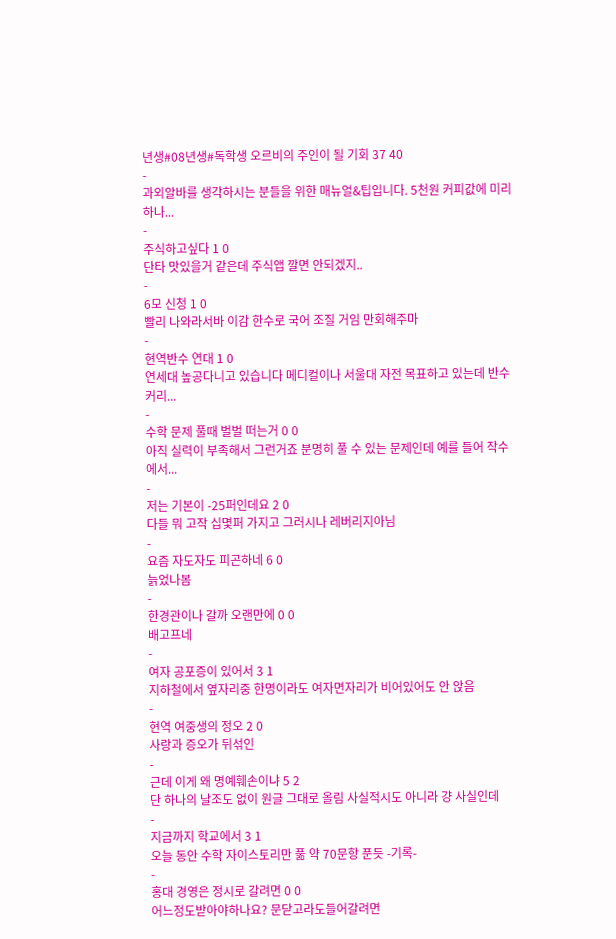년생#08년생#독학생 오르비의 주인이 될 기회 37 40
-
과외알바를 생각하시는 분들을 위한 매뉴얼&팁입니다. 5천원 커피값에 미리 하나...
-
주식하고싶다 1 0
단타 맛있을거 같은데 주식앱 깔면 안되겠지..
-
6모 신청 1 0
빨리 나와라서바 이감 한수로 국어 조질 거임 만회해주마
-
현역반수 연대 1 0
연세대 높공다니고 있습니다 메디컬이나 서울대 자전 목표하고 있는데 반수 커리...
-
수학 문제 풀때 벌벌 떠는거 0 0
아직 실력이 부족해서 그런거죠 분명히 풀 수 있는 문제인데 예를 들어 작수에서...
-
저는 기본이 -25퍼인데요 2 0
다들 뭐 고작 십몇퍼 가지고 그러시나 레버리지아님
-
요즘 자도자도 피곤하네 6 0
늙었나봄
-
한경관이나 갈까 오랜만에 0 0
배고프네
-
여자 공포증이 있어서 3 1
지하철에서 옆자리중 한명이라도 여자면자리가 비어있어도 안 앉음
-
현역 여중생의 정오 2 0
사랑과 증오가 뒤섞인
-
근데 이게 왜 명예훼손이냐 5 2
단 하나의 날조도 없이 원글 그대로 올림 사실적시도 아니라 걍 사실인데
-
지금까지 학교에서 3 1
오늘 동안 수학 자이스토리만 풂 약 70문항 푼듯 -기록-
-
홍대 경영은 정시로 갈려면 0 0
어느정도받아야하나요? 문닫고라도들어갈려면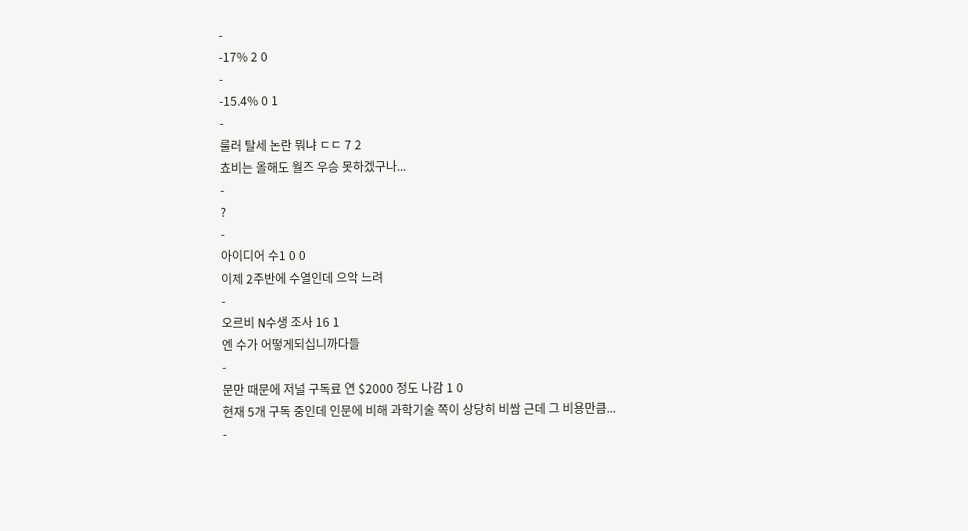-
-17% 2 0
-
-15.4% 0 1
-
룰러 탈세 논란 뭐냐 ㄷㄷ 7 2
쵸비는 올해도 월즈 우승 못하겠구나...
-
?
-
아이디어 수1 0 0
이제 2주반에 수열인데 으악 느려
-
오르비 N수생 조사 16 1
엔 수가 어떻게되십니까다들
-
문만 때문에 저널 구독료 연 $2000 정도 나감 1 0
현재 5개 구독 중인데 인문에 비해 과학기술 쪽이 상당히 비쌈 근데 그 비용만큼...
-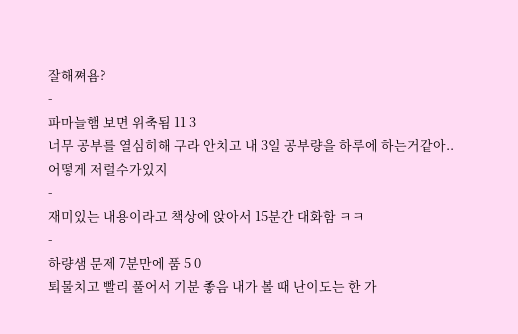잘해쪄욤?
-
파마늘햄 보면 위축됨 11 3
너무 공부를 열심히해 구라 안치고 내 3일 공부량을 하루에 하는거같아.. 어떻게 저럴수가있지
-
재미있는 내용이라고 책상에 앉아서 15분간 대화함 ㅋㅋ
-
하량샘 문제 7분만에 품 5 0
퇴물치고 빨리 풀어서 기분 좋음 내가 볼 때 난이도는 한 가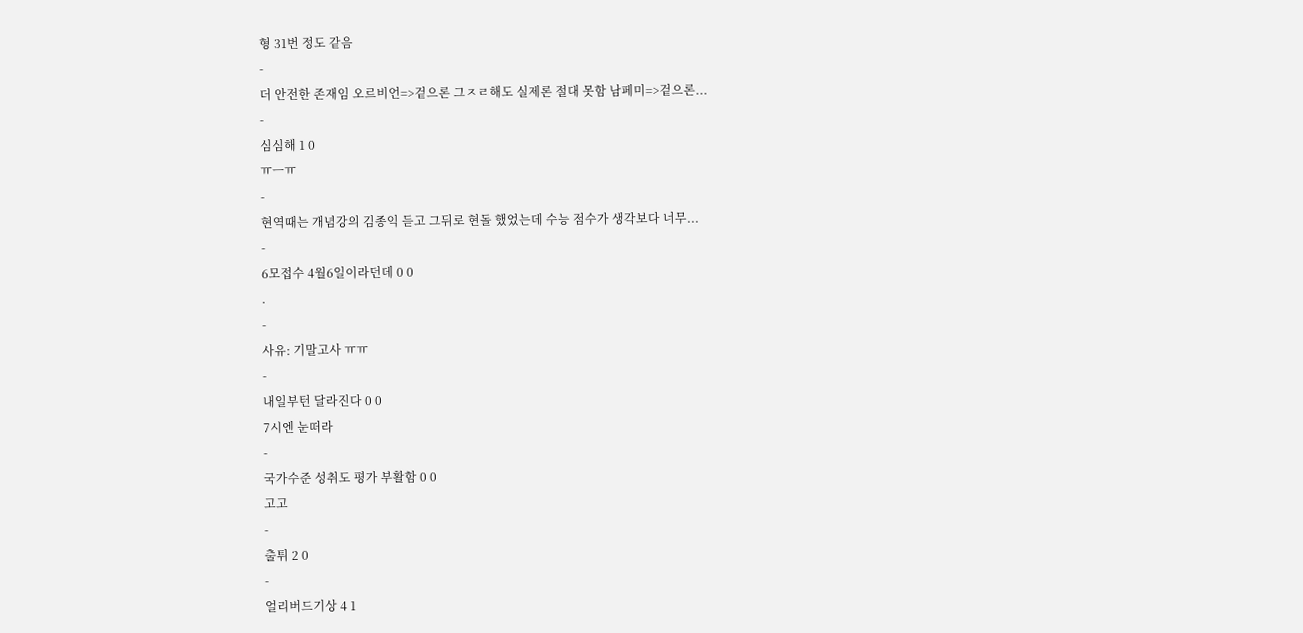형 31번 정도 같음
-
더 안전한 존재임 오르비언=>겉으론 그ㅈㄹ해도 실제론 절대 못함 남페미=>겉으론...
-
심심해 1 0
ㅠㅡㅠ
-
현역때는 개념강의 김종익 듣고 그뒤로 현돌 했었는데 수능 점수가 생각보다 너무...
-
6모접수 4월6일이라던데 0 0
.
-
사유: 기말고사 ㅠㅠ
-
내일부턴 달라진다 0 0
7시엔 눈떠라
-
국가수준 성취도 평가 부활함 0 0
고고
-
출튀 2 0
-
얼리버드기상 4 1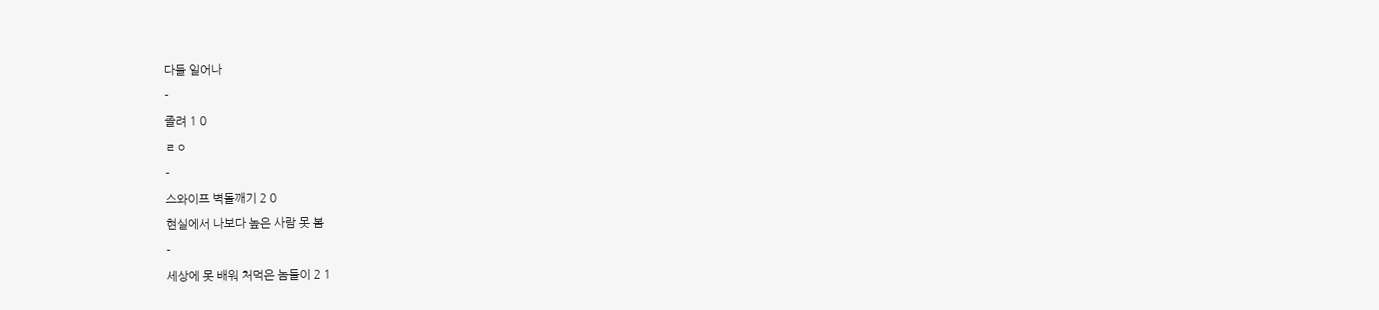다들 일어나
-
졸려 1 0
ㄹㅇ
-
스와이프 벽돌깨기 2 0
현실에서 나보다 높은 사람 못 봄
-
세상에 못 배워 처먹은 놈들이 2 1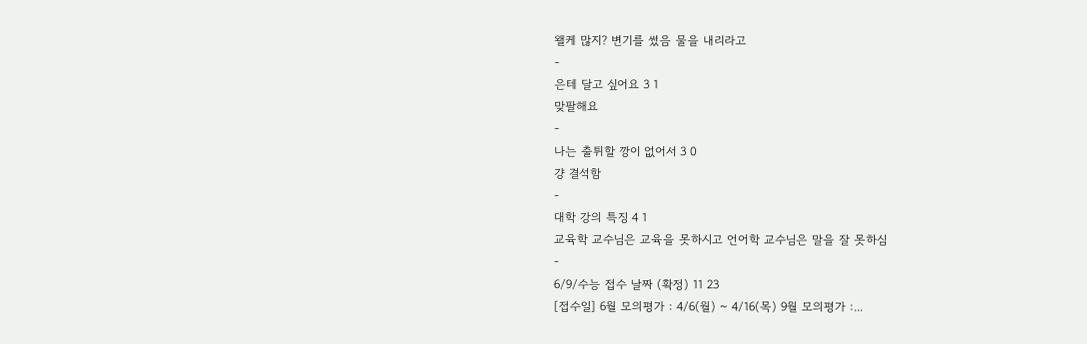왤케 많지? 변기를 썼음 물을 내리라고
-
은테 달고 싶어요 3 1
맞팔해요
-
나는 출튀할 깡이 없어서 3 0
걍 결석함
-
대학 강의 특징 4 1
교육학 교수님은 교육을 못하시고 언어학 교수님은 말을 잘 못하심
-
6/9/수능 접수 날짜 (확정) 11 23
[접수일] 6월 모의평가 : 4/6(월) ~ 4/16(목) 9월 모의평가 :...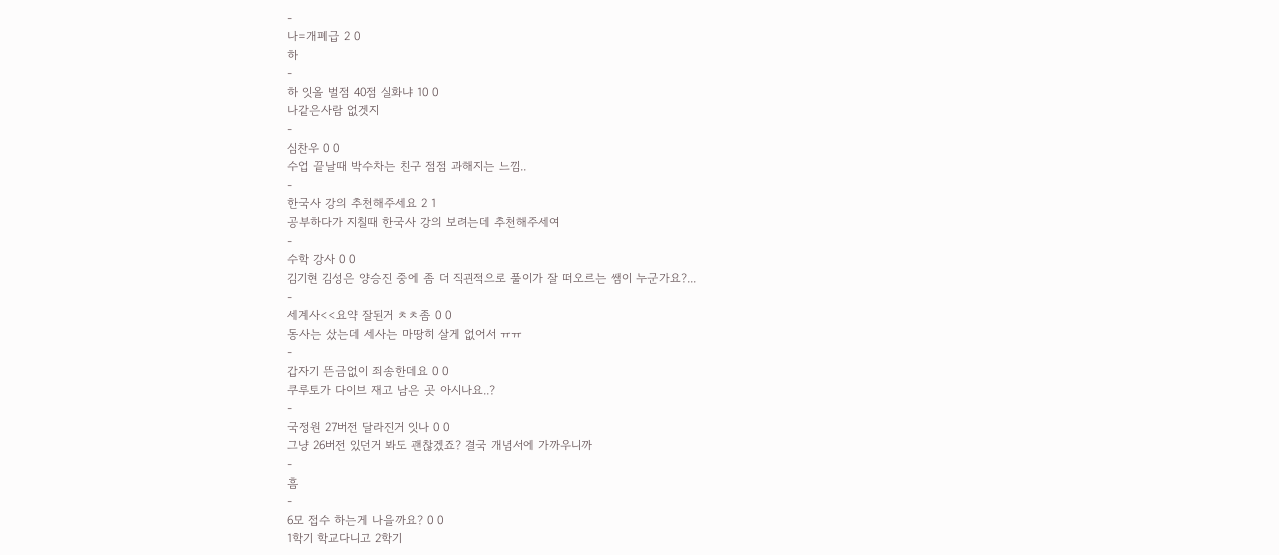-
나=개폐급 2 0
하
-
하 잇올 벌점 40점 실화냐 10 0
나같은사람 없겟지
-
심찬우 0 0
수업 끝날때 박수차는 친구 점점 과해지는 느낌..
-
한국사 강의 추천해주세요 2 1
공부하다가 지칠때 한국사 강의 보려는데 추천해주세여
-
수학 강사 0 0
김기현 김성은 양승진 중에 좀 더 직괸적으로 풀이가 잘 떠오르는 쌤이 누군가요?...
-
세계사<<요약 잘된거 ㅊㅊ좀 0 0
동사는 샀는데 세사는 마땅히 살게 없어서 ㅠㅠ
-
갑자기 뜬금없이 죄송한데요 0 0
쿠루토가 다이브 재고 남은 곳 아시나요..?
-
국정원 27버전 달라진거 잇나 0 0
그냥 26버전 있던거 봐도 괜찮겠죠? 결국 개념서에 가까우니까
-
흠
-
6모 접수 하는게 나을까요? 0 0
1학기 학교다니고 2학기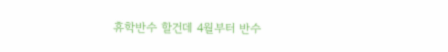휴학반수 할건데 4월부터 반수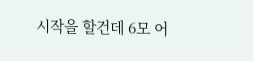시작을 할건데 6모 어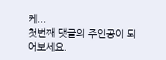케...
첫번째 댓글의 주인공이 되어보세요.